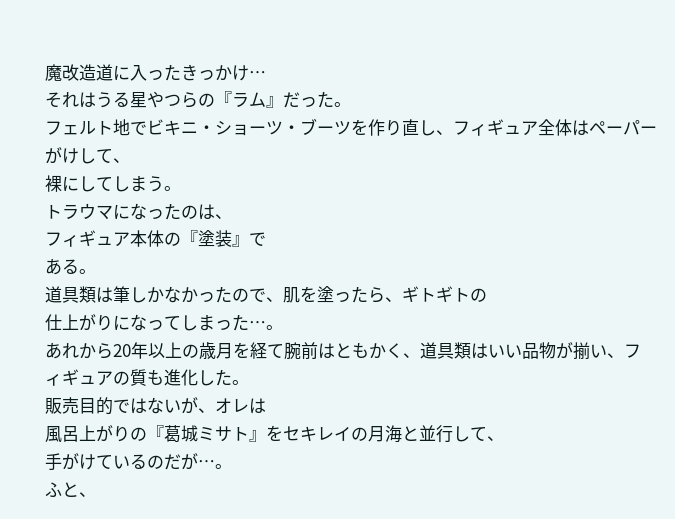魔改造道に入ったきっかけ…
それはうる星やつらの『ラム』だった。
フェルト地でビキニ・ショーツ・ブーツを作り直し、フィギュア全体はペーパーがけして、
裸にしてしまう。
トラウマになったのは、
フィギュア本体の『塗装』で
ある。
道具類は筆しかなかったので、肌を塗ったら、ギトギトの
仕上がりになってしまった…。
あれから20年以上の歳月を経て腕前はともかく、道具類はいい品物が揃い、フィギュアの質も進化した。
販売目的ではないが、オレは
風呂上がりの『葛城ミサト』をセキレイの月海と並行して、
手がけているのだが…。
ふと、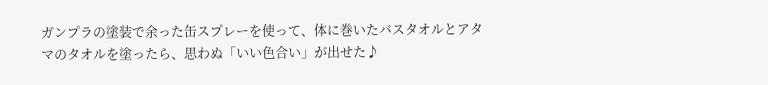ガンプラの塗装で余った缶スプレーを使って、体に巻いたバスタオルとアタマのタオルを塗ったら、思わぬ「いい色合い」が出せた♪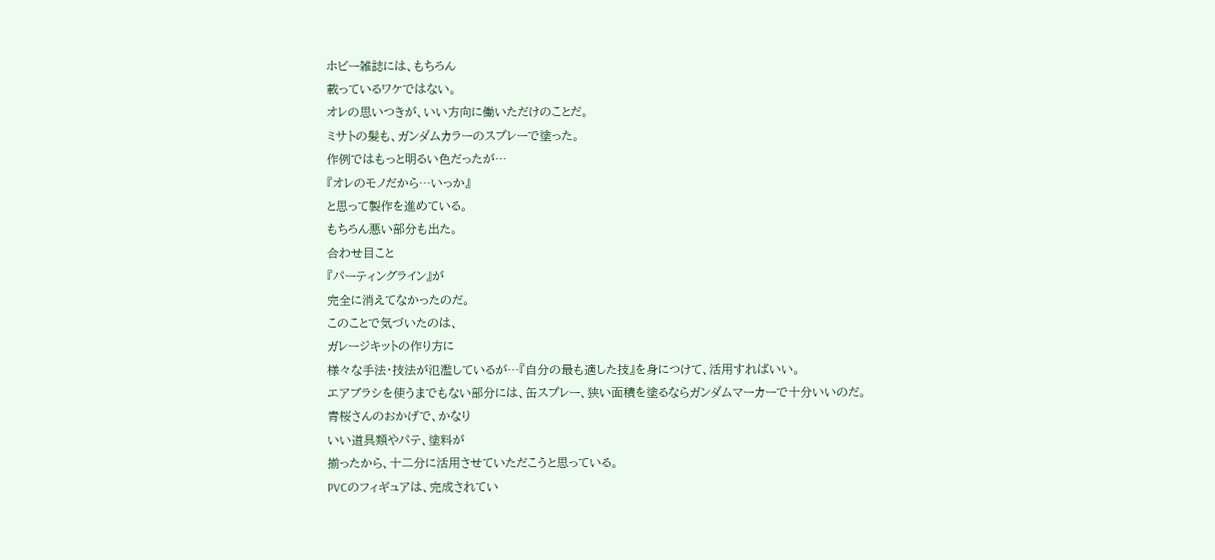ホビー雑誌には、もちろん
載っているワケではない。
オレの思いつきが、いい方向に働いただけのことだ。
ミサトの髪も、ガンダムカラーのスプレーで塗った。
作例ではもっと明るい色だったが…
『オレのモノだから…いっか』
と思って製作を進めている。
もちろん悪い部分も出た。
合わせ目こと
『パーティングライン』が
完全に消えてなかったのだ。
このことで気づいたのは、
ガレージキットの作り方に
様々な手法・技法が氾濫しているが…『自分の最も適した技』を身につけて、活用すればいい。
エアブラシを使うまでもない部分には、缶スプレー、狭い面積を塗るならガンダムマーカーで十分いいのだ。
青桜さんのおかげで、かなり
いい道具類やパテ、塗料が
揃ったから、十二分に活用させていただこうと思っている。
PVCのフィギュアは、完成されてい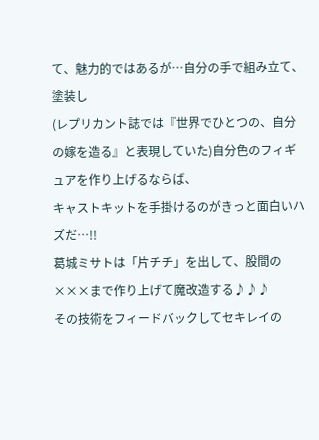て、魅力的ではあるが…自分の手で組み立て、塗装し
(レプリカント誌では『世界でひとつの、自分の嫁を造る』と表現していた)自分色のフィギュアを作り上げるならば、
キャストキットを手掛けるのがきっと面白いハズだ…!!
葛城ミサトは「片チチ」を出して、股間の×××まで作り上げて魔改造する♪♪♪
その技術をフィードバックしてセキレイの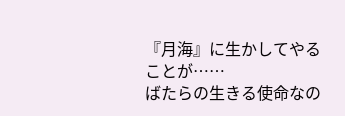『月海』に生かしてやることが……
ばたらの生きる使命なの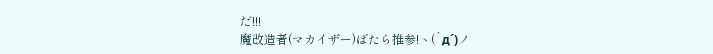だ!!!
魔改造者(マカイザー)ばたら推参!ヽ(`д´)ノ